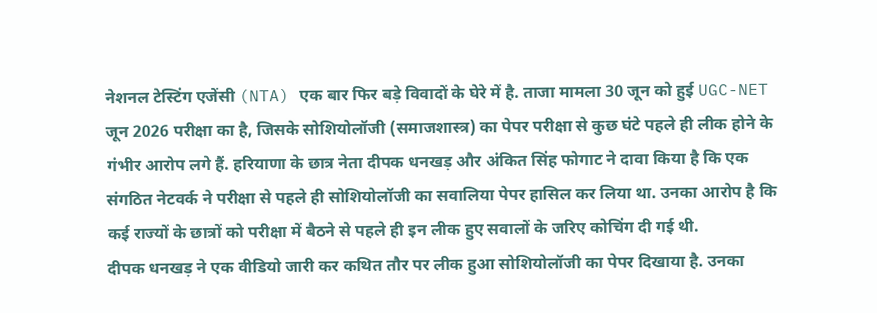नेशनल टेस्टिंग एजेंसी (NTA) एक बार फिर बड़े विवादों के घेरे में है. ताजा मामला 30 जून को हुई UGC-NET जून 2026 परीक्षा का है, जिसके सोशियोलॉजी (समाजशास्त्र) का पेपर परीक्षा से कुछ घंटे पहले ही लीक होने के गंभीर आरोप लगे हैं. हरियाणा के छात्र नेता दीपक धनखड़ और अंकित सिंह फोगाट ने दावा किया है कि एक संगठित नेटवर्क ने परीक्षा से पहले ही सोशियोलॉजी का सवालिया पेपर हासिल कर लिया था. उनका आरोप है कि कई राज्यों के छात्रों को परीक्षा में बैठने से पहले ही इन लीक हुए सवालों के जरिए कोचिंग दी गई थी.
दीपक धनखड़ ने एक वीडियो जारी कर कथित तौर पर लीक हुआ सोशियोलॉजी का पेपर दिखाया है. उनका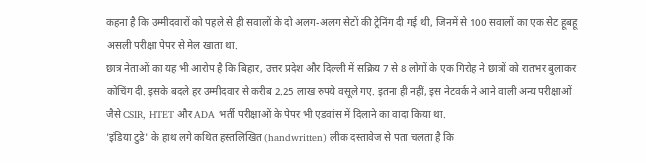कहना है कि उम्मीदवारों को पहले से ही सवालों के दो अलग-अलग सेटों की ट्रेनिंग दी गई थी, जिनमें से 100 सवालों का एक सेट हूबहू असली परीक्षा पेपर से मेल खाता था.
छात्र नेताओं का यह भी आरोप है कि बिहार, उत्तर प्रदेश और दिल्ली में सक्रिय 7 से 8 लोगों के एक गिरोह ने छात्रों को रातभर बुलाकर कोचिंग दी. इसके बदले हर उम्मीदवार से करीब 2.25 लाख रुपये वसूले गए. इतना ही नहीं, इस नेटवर्क ने आने वाली अन्य परीक्षाओं जैसे CSIR, HTET और ADA भर्ती परीक्षाओं के पेपर भी एडवांस में दिलाने का वादा किया था.
'इंडिया टुडे' के हाथ लगे कथित हस्तलिखित (handwritten) लीक दस्तावेज से पता चलता है कि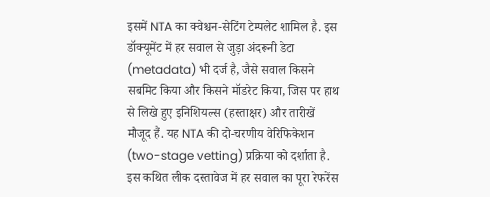इसमें NTA का क्वेश्चन-सेटिंग टेम्पलेट शामिल है. इस डॉक्यूमेंट में हर सवाल से जुड़ा अंदरूनी डेटा (metadata) भी दर्ज है, जैसे सवाल किसने सबमिट किया और किसने मॉडरेट किया, जिस पर हाथ से लिखे हुए इनिशियल्स (हस्ताक्षर) और तारीखें मौजूद हैं. यह NTA की दो-चरणीय वेरिफिकेशन (two-stage vetting) प्रक्रिया को दर्शाता है.
इस कथित लीक दस्तावेज में हर सवाल का पूरा रेफरेंस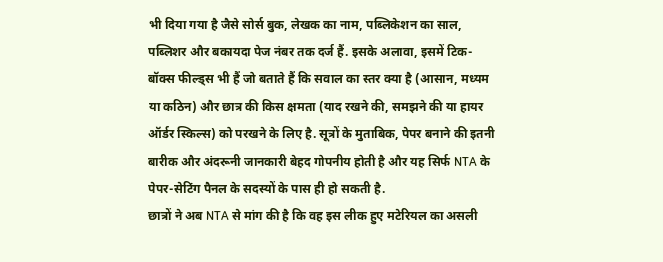भी दिया गया है जैसे सोर्स बुक, लेखक का नाम, पब्लिकेशन का साल, पब्लिशर और बकायदा पेज नंबर तक दर्ज हैं. इसके अलावा, इसमें टिक-बॉक्स फील्ड्स भी हैं जो बताते हैं कि सवाल का स्तर क्या है (आसान, मध्यम या कठिन) और छात्र की किस क्षमता (याद रखने की, समझने की या हायर ऑर्डर स्किल्स) को परखने के लिए है. सूत्रों के मुताबिक, पेपर बनाने की इतनी बारीक और अंदरूनी जानकारी बेहद गोपनीय होती है और यह सिर्फ NTA के पेपर-सेटिंग पैनल के सदस्यों के पास ही हो सकती है.
छात्रों ने अब NTA से मांग की है कि वह इस लीक हुए मटेरियल का असली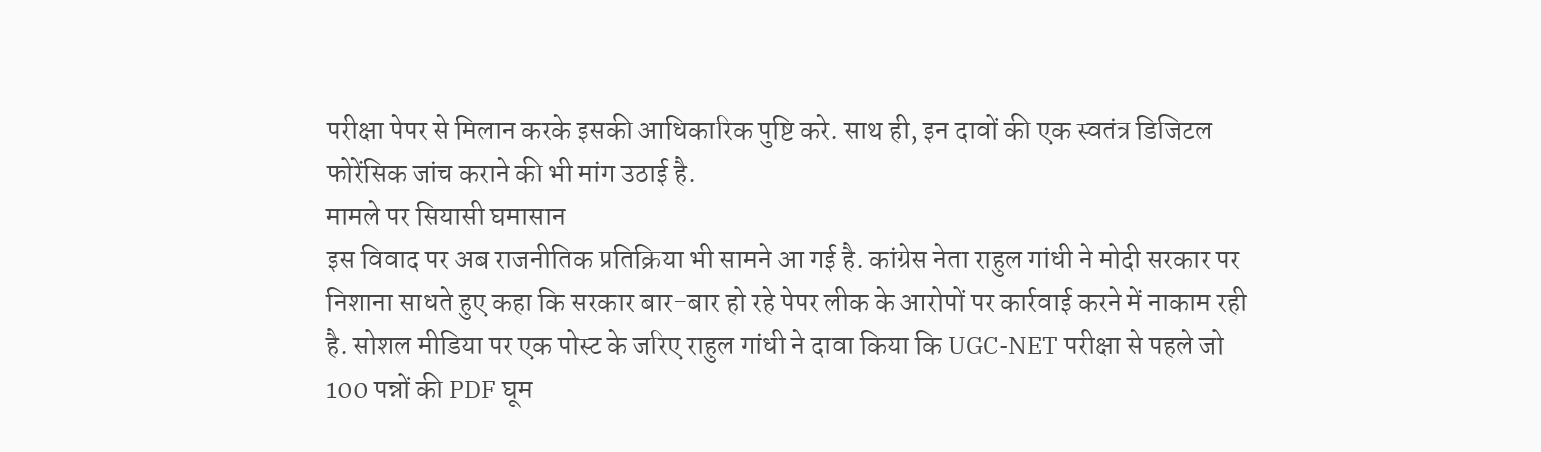परीक्षा पेपर से मिलान करके इसकी आधिकारिक पुष्टि करे. साथ ही, इन दावों की एक स्वतंत्र डिजिटल फोरेंसिक जांच कराने की भी मांग उठाई है.
मामले पर सियासी घमासान
इस विवाद पर अब राजनीतिक प्रतिक्रिया भी सामने आ गई है. कांग्रेस नेता राहुल गांधी ने मोदी सरकार पर निशाना साधते हुए कहा कि सरकार बार-बार हो रहे पेपर लीक के आरोपों पर कार्रवाई करने में नाकाम रही है. सोशल मीडिया पर एक पोस्ट के जरिए राहुल गांधी ने दावा किया कि UGC-NET परीक्षा से पहले जो 100 पन्नों की PDF घूम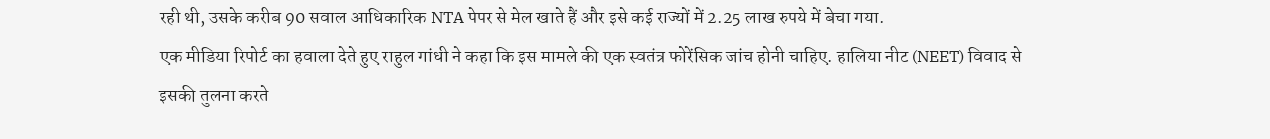रही थी, उसके करीब 90 सवाल आधिकारिक NTA पेपर से मेल खाते हैं और इसे कई राज्यों में 2.25 लाख रुपये में बेचा गया.
एक मीडिया रिपोर्ट का हवाला देते हुए राहुल गांधी ने कहा कि इस मामले की एक स्वतंत्र फोरेंसिक जांच होनी चाहिए. हालिया नीट (NEET) विवाद से इसकी तुलना करते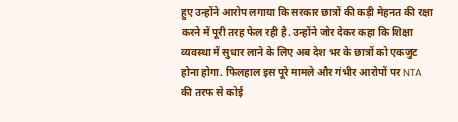हुए उन्होंने आरोप लगाया कि सरकार छात्रों की कड़ी मेहनत की रक्षा करने में पूरी तरह फेल रही है. उन्होंने जोर देकर कहा कि शिक्षा व्यवस्था में सुधार लाने के लिए अब देश भर के छात्रों को एकजुट होना होगा. फिलहाल इस पूरे मामले और गंभीर आरोपों पर NTA की तरफ से कोई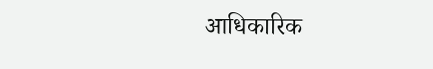आधिकारिक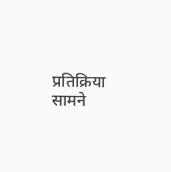प्रतिक्रिया सामने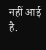नहीं आई है.